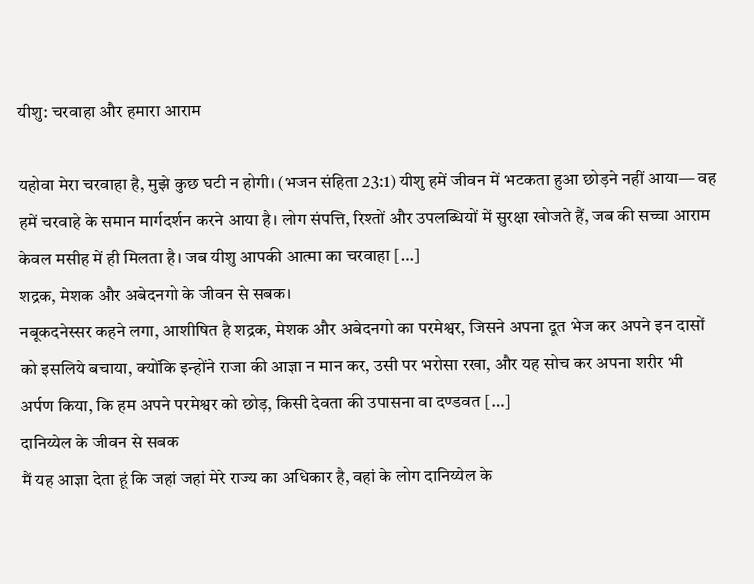यीशु: चरवाहा और हमारा आराम

यहोवा मेरा चरवाहा है, मुझे कुछ घटी न होगी। (भजन संहिता 23:1) यीशु हमें जीवन में भटकता हुआ छोड़ने नहीं आया— वह हमें चरवाहे के समान मार्गदर्शन करने आया है। लोग संपत्ति, रिश्तों और उपलब्धियों में सुरक्षा खोजते हैं, जब की सच्चा आराम केवल मसीह में ही मिलता है। जब यीशु आपकी आत्मा का चरवाहा […]
शद्रक, मेशक और अबेदनगो के जीवन से सबक।
नबूकदनेस्सर कहने लगा, आशीषित है शद्रक, मेशक और अबेदनगो का परमेश्वर, जिसने अपना दूत भेज कर अपने इन दासों को इसलिये बचाया, क्योंकि इन्होंने राजा की आज्ञा न मान कर, उसी पर भरोसा रखा, और यह सोच कर अपना शरीर भी अर्पण किया, कि हम अपने परमेश्वर को छोड़, किसी देवता की उपासना वा दण्डवत […]
दानिय्येल के जीवन से सबक
मैं यह आज्ञा देता हूं कि जहां जहां मेरे राज्य का अधिकार है, वहां के लोग दानिय्येल के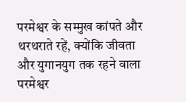परमेश्वर के सम्मुख कांपते और थरथराते रहें, क्योंकि जीवता और युगानयुग तक रहने वाला परमेश्वर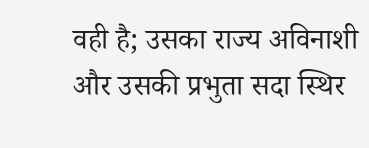वही है; उसका राज्य अविनाशी और उसकी प्रभुता सदा स्थिर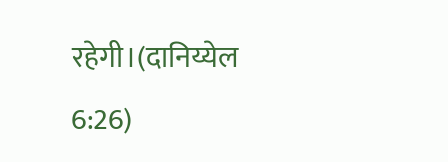रहेगी।(दानिय्येल 6:26)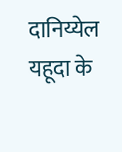दानिय्येल यहूदा के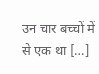उन चार बच्चों में से एक था […]